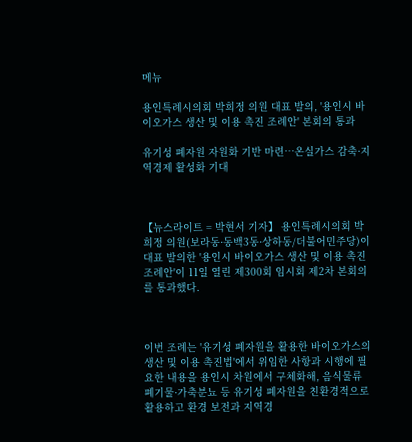메뉴

용인특례시의회 박희정 의원 대표 발의, '용인시 바이오가스 생산 및 이용 촉진 조례안' 본회의 통과

유기성 폐자원 자원화 기반 마련…온실가스 감축·지역경제 활성화 기대



【뉴스라이트 = 박현서 기자】 용인특례시의회 박희정 의원(보라동·동백3동·상하동/더불어민주당)이 대표 발의한 '용인시 바이오가스 생산 및 이용 촉진 조례안'이 11일 열린 제300회 임시회 제2차 본회의를 통과했다.



이번 조례는 '유기성 폐자원을 활용한 바이오가스의 생산 및 이용 촉진법'에서 위임한 사항과 시행에 필요한 내용을 용인시 차원에서 구체화해, 음식물류 폐기물·가축분뇨 등 유기성 폐자원을 친환경적으로 활용하고 환경 보전과 지역경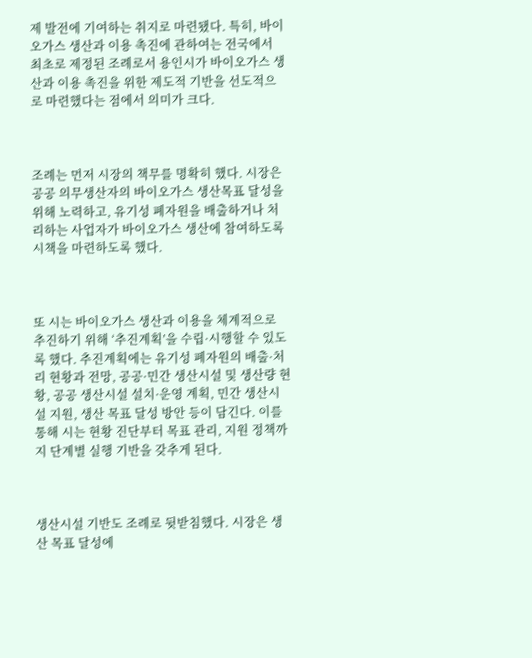제 발전에 기여하는 취지로 마련됐다. 특히, 바이오가스 생산과 이용 촉진에 관하여는 전국에서 최초로 제정된 조례로서 용인시가 바이오가스 생산과 이용 촉진을 위한 제도적 기반을 선도적으로 마련했다는 점에서 의미가 크다.



조례는 먼저 시장의 책무를 명확히 했다. 시장은 공공 의무생산자의 바이오가스 생산목표 달성을 위해 노력하고, 유기성 폐자원을 배출하거나 처리하는 사업자가 바이오가스 생산에 참여하도록 시책을 마련하도록 했다.



또 시는 바이오가스 생산과 이용을 체계적으로 추진하기 위해 ‘추진계획’을 수립·시행할 수 있도록 했다. 추진계획에는 유기성 폐자원의 배출·처리 현황과 전망, 공공·민간 생산시설 및 생산량 현황, 공공 생산시설 설치·운영 계획, 민간 생산시설 지원, 생산 목표 달성 방안 등이 담긴다. 이를 통해 시는 현황 진단부터 목표 관리, 지원 정책까지 단계별 실행 기반을 갖추게 된다.



생산시설 기반도 조례로 뒷받침했다. 시장은 생산 목표 달성에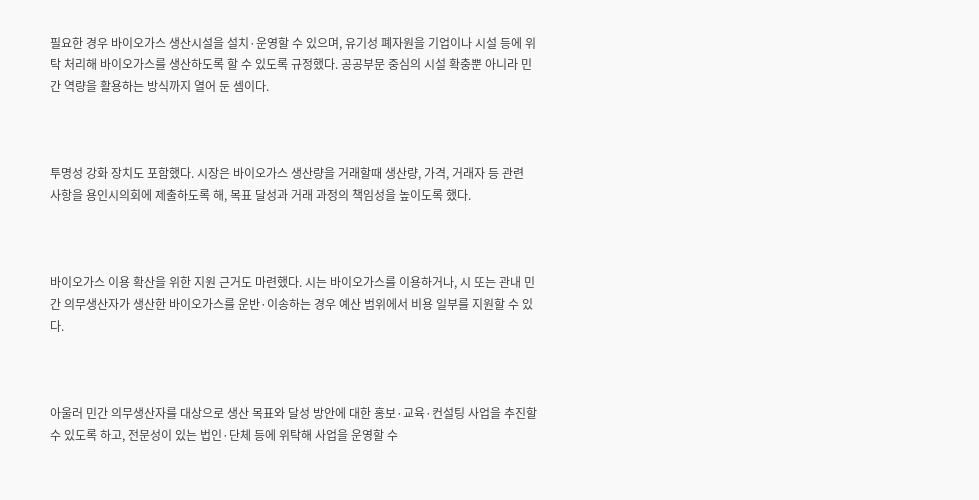필요한 경우 바이오가스 생산시설을 설치·운영할 수 있으며, 유기성 폐자원을 기업이나 시설 등에 위탁 처리해 바이오가스를 생산하도록 할 수 있도록 규정했다. 공공부문 중심의 시설 확충뿐 아니라 민간 역량을 활용하는 방식까지 열어 둔 셈이다.



투명성 강화 장치도 포함했다. 시장은 바이오가스 생산량을 거래할때 생산량, 가격, 거래자 등 관련 사항을 용인시의회에 제출하도록 해, 목표 달성과 거래 과정의 책임성을 높이도록 했다.



바이오가스 이용 확산을 위한 지원 근거도 마련했다. 시는 바이오가스를 이용하거나, 시 또는 관내 민간 의무생산자가 생산한 바이오가스를 운반·이송하는 경우 예산 범위에서 비용 일부를 지원할 수 있다.



아울러 민간 의무생산자를 대상으로 생산 목표와 달성 방안에 대한 홍보·교육·컨설팅 사업을 추진할 수 있도록 하고, 전문성이 있는 법인·단체 등에 위탁해 사업을 운영할 수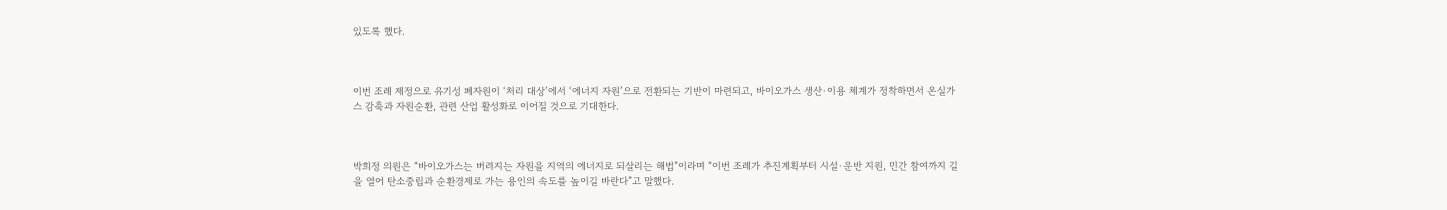있도록 했다.



이번 조례 제정으로 유기성 폐자원이 ‘처리 대상’에서 ‘에너지 자원’으로 전환되는 기반이 마련되고, 바이오가스 생산·이용 체계가 정착하면서 온실가스 감축과 자원순환, 관련 산업 활성화로 이어질 것으로 기대한다.



박희정 의원은 “바이오가스는 버려지는 자원을 지역의 에너지로 되살리는 해법”이라며 “이번 조례가 추진계획부터 시설·운반 지원, 민간 참여까지 길을 열어 탄소중립과 순환경제로 가는 용인의 속도를 높이길 바란다”고 말했다.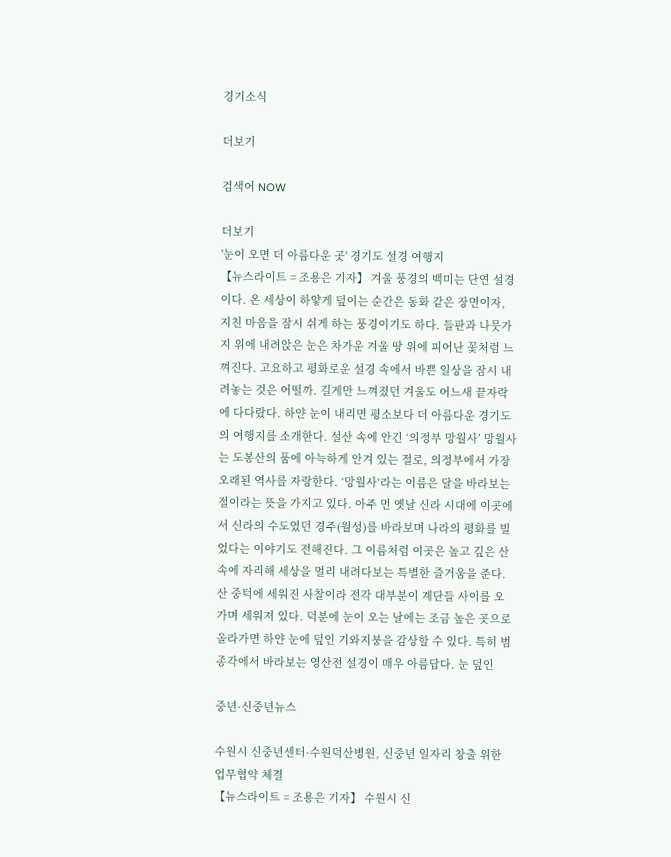경기소식

더보기

검색어 NOW

더보기
'눈이 오면 더 아름다운 곳' 경기도 설경 여행지
【뉴스라이트 = 조용은 기자】 겨울 풍경의 백미는 단연 설경이다. 온 세상이 하얗게 덮이는 순간은 동화 같은 장면이자, 지친 마음을 잠시 쉬게 하는 풍경이기도 하다. 들판과 나뭇가지 위에 내려앉은 눈은 차가운 겨울 땅 위에 피어난 꽃처럼 느껴진다. 고요하고 평화로운 설경 속에서 바쁜 일상을 잠시 내려놓는 것은 어떨까. 길게만 느껴졌던 겨울도 어느새 끝자락에 다다랐다. 하얀 눈이 내리면 평소보다 더 아름다운 경기도의 여행지를 소개한다. 설산 속에 안긴 ‘의정부 망월사’ 망월사는 도봉산의 품에 아늑하게 안겨 있는 절로, 의정부에서 가장 오래된 역사를 자랑한다. ‘망월사‘라는 이름은 달을 바라보는 절이라는 뜻을 가지고 있다. 아주 먼 옛날 신라 시대에 이곳에서 신라의 수도였던 경주(월성)를 바라보며 나라의 평화를 빌었다는 이야기도 전해진다. 그 이름처럼 이곳은 높고 깊은 산속에 자리해 세상을 멀리 내려다보는 특별한 즐거움을 준다. 산 중턱에 세워진 사찰이라 전각 대부분이 계단들 사이를 오가며 세워져 있다. 덕분에 눈이 오는 날에는 조금 높은 곳으로 올라가면 하얀 눈에 덮인 기와지붕을 감상할 수 있다. 특히 범종각에서 바라보는 영산전 설경이 매우 아름답다. 눈 덮인

중년·신중년뉴스

수원시 신중년센터·수원덕산병원, 신중년 일자리 창출 위한 업무협약 체결
【뉴스라이트 = 조용은 기자】 수원시 신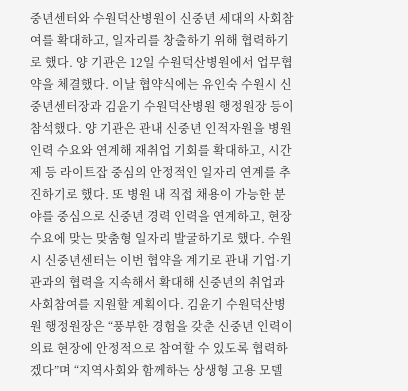중년센터와 수원덕산병원이 신중년 세대의 사회참여를 확대하고, 일자리를 창출하기 위해 협력하기로 했다. 양 기관은 12일 수원덕산병원에서 업무협약을 체결했다. 이날 협약식에는 유인숙 수원시 신중년센터장과 김윤기 수원덕산병원 행정원장 등이 참석했다. 양 기관은 관내 신중년 인적자원을 병원 인력 수요와 연계해 재취업 기회를 확대하고, 시간제 등 라이트잡 중심의 안정적인 일자리 연계를 추진하기로 했다. 또 병원 내 직접 채용이 가능한 분야를 중심으로 신중년 경력 인력을 연계하고, 현장 수요에 맞는 맞춤형 일자리 발굴하기로 했다. 수원시 신중년센터는 이번 협약을 계기로 관내 기업·기관과의 협력을 지속해서 확대해 신중년의 취업과 사회참여를 지원할 계획이다. 김윤기 수원덕산병원 행정원장은 “풍부한 경험을 갖춘 신중년 인력이 의료 현장에 안정적으로 참여할 수 있도록 협력하겠다”며 “지역사회와 함께하는 상생형 고용 모델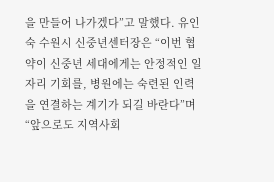을 만들어 나가겠다”고 말했다. 유인숙 수원시 신중년센터장은 “이번 협약이 신중년 세대에게는 안정적인 일자리 기회를, 병원에는 숙련된 인력을 연결하는 계기가 되길 바란다”며 “앞으로도 지역사회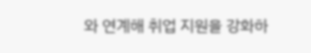와 연계해 취업 지원을 강화하